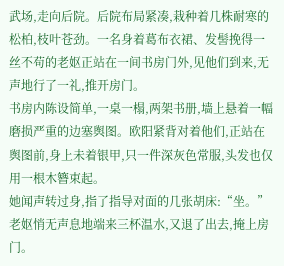武场,走向后院。后院布局紧凑,栽种着几株耐寒的松柏,枝叶苍劲。一名身着葛布衣裙、发髻挽得一丝不苟的老妪正站在一间书房门外,见他们到来,无声地行了一礼,推开房门。
书房内陈设简单,一桌一榻,两架书册,墙上悬着一幅磨损严重的边塞舆图。欧阳紧背对着他们,正站在舆图前,身上未着银甲,只一件深灰色常服,头发也仅用一根木簪束起。
她闻声转过身,指了指导对面的几张胡床:“坐。”老妪悄无声息地端来三杯温水,又退了出去,掩上房门。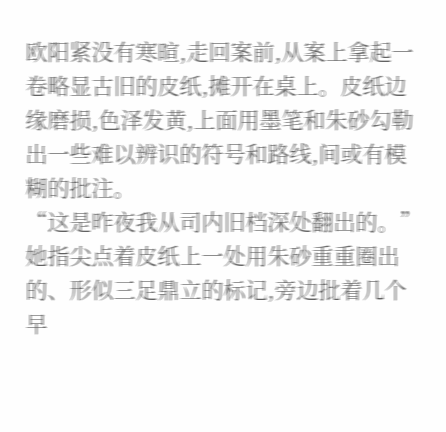欧阳紧没有寒暄,走回案前,从案上拿起一卷略显古旧的皮纸,摊开在桌上。皮纸边缘磨损,色泽发黄,上面用墨笔和朱砂勾勒出一些难以辨识的符号和路线,间或有模糊的批注。
“这是昨夜我从司内旧档深处翻出的。”她指尖点着皮纸上一处用朱砂重重圈出的、形似三足鼎立的标记,旁边批着几个早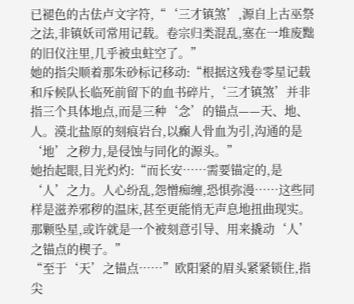已褪色的古佉卢文字符,“‘三才镇煞’,源自上古巫祭之法,非镇妖司常用记载。卷宗归类混乱,塞在一堆废黜的旧仪注里,几乎被虫蛀空了。”
她的指尖顺着那朱砂标记移动:“根据这残卷零星记载和斥候队长临死前留下的血书碎片,‘三才镇煞’并非指三个具体地点,而是三种‘念’的锚点——天、地、人。漠北盐原的刻痕岩台,以癫人骨血为引,沟通的是‘地’之秽力,是侵蚀与同化的源头。”
她抬起眼,目光灼灼:“而长安……需要锚定的,是‘人’之力。人心纷乱,怨憎痴缠,恐惧弥漫……这些同样是滋养邪秽的温床,甚至更能悄无声息地扭曲现实。那颗坠星,或许就是一个被刻意引导、用来撬动‘人’之锚点的楔子。”
“至于‘天’之锚点……”欧阳紧的眉头紧紧锁住,指尖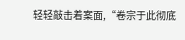轻轻敲击着案面,“卷宗于此彻底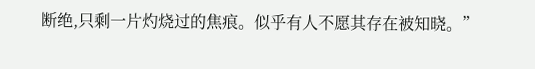断绝,只剩一片灼烧过的焦痕。似乎有人不愿其存在被知晓。”